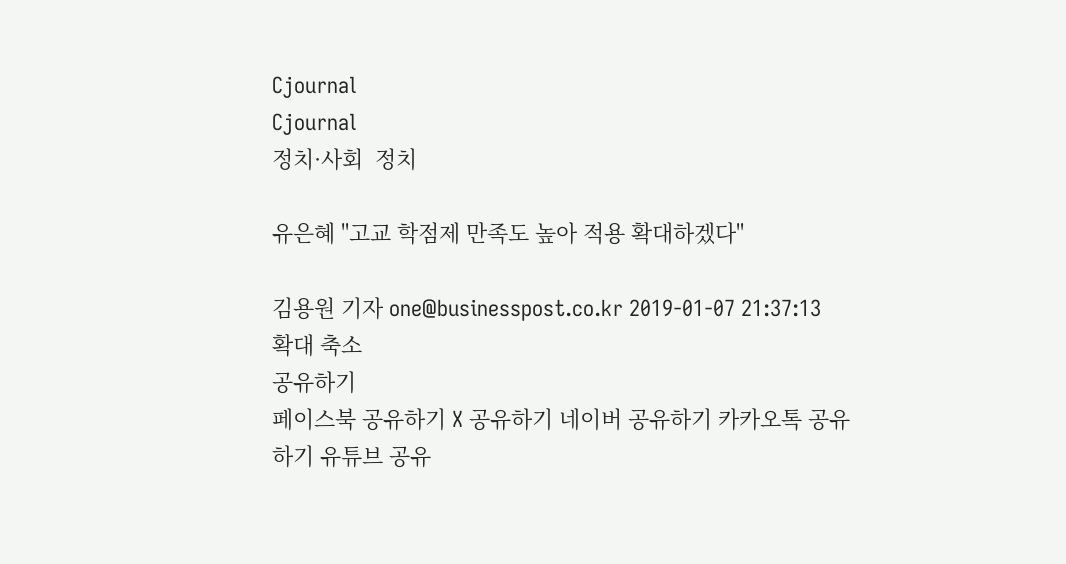Cjournal
Cjournal
정치·사회  정치

유은혜 "고교 학점제 만족도 높아 적용 확대하겠다"

김용원 기자 one@businesspost.co.kr 2019-01-07 21:37:13
확대 축소
공유하기
페이스북 공유하기 X 공유하기 네이버 공유하기 카카오톡 공유하기 유튜브 공유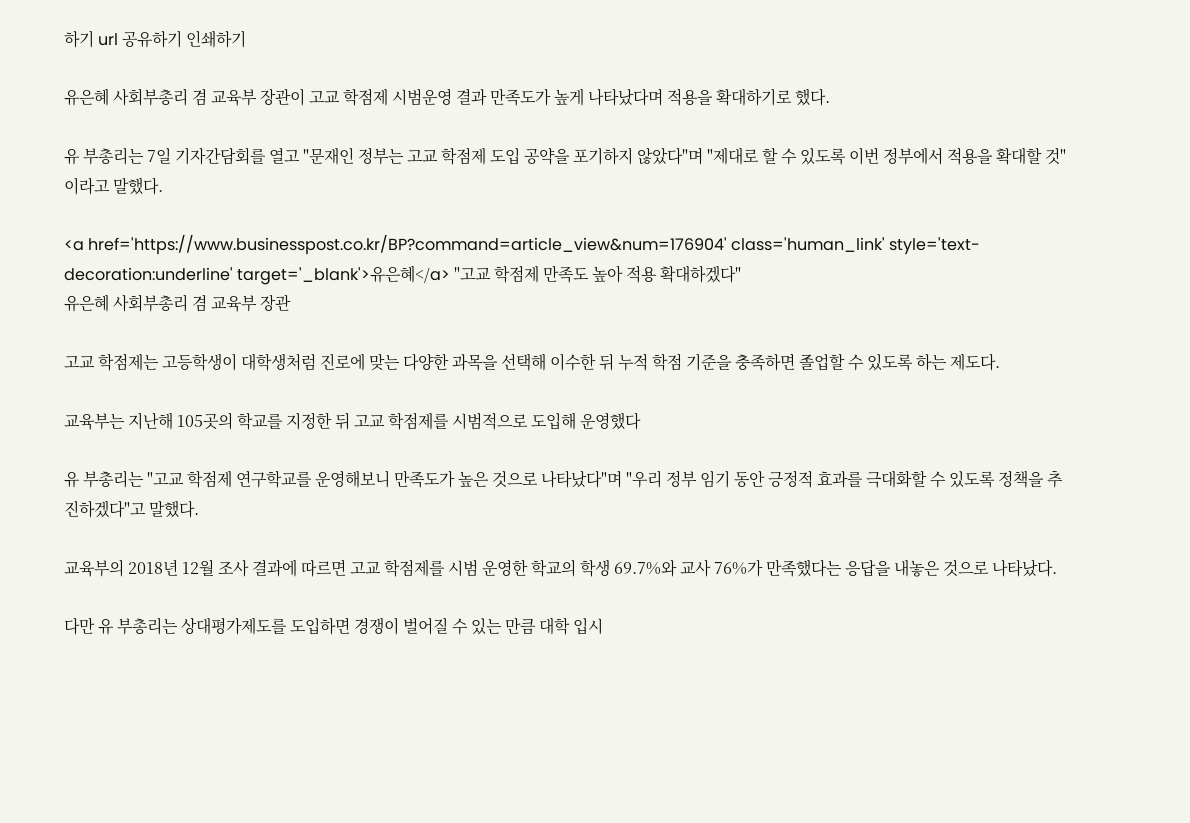하기 url 공유하기 인쇄하기

유은혜 사회부총리 겸 교육부 장관이 고교 학점제 시범운영 결과 만족도가 높게 나타났다며 적용을 확대하기로 했다.

유 부총리는 7일 기자간담회를 열고 "문재인 정부는 고교 학점제 도입 공약을 포기하지 않았다"며 "제대로 할 수 있도록 이번 정부에서 적용을 확대할 것"이라고 말했다.

<a href='https://www.businesspost.co.kr/BP?command=article_view&num=176904' class='human_link' style='text-decoration:underline' target='_blank'>유은혜</a> "고교 학점제 만족도 높아 적용 확대하겠다"
유은혜 사회부총리 겸 교육부 장관

고교 학점제는 고등학생이 대학생처럼 진로에 맞는 다양한 과목을 선택해 이수한 뒤 누적 학점 기준을 충족하면 졸업할 수 있도록 하는 제도다.

교육부는 지난해 105곳의 학교를 지정한 뒤 고교 학점제를 시범적으로 도입해 운영했다

유 부총리는 "고교 학점제 연구학교를 운영해보니 만족도가 높은 것으로 나타났다"며 "우리 정부 임기 동안 긍정적 효과를 극대화할 수 있도록 정책을 추진하겠다"고 말했다.

교육부의 2018년 12월 조사 결과에 따르면 고교 학점제를 시범 운영한 학교의 학생 69.7%와 교사 76%가 만족했다는 응답을 내놓은 것으로 나타났다.

다만 유 부총리는 상대평가제도를 도입하면 경쟁이 벌어질 수 있는 만큼 대학 입시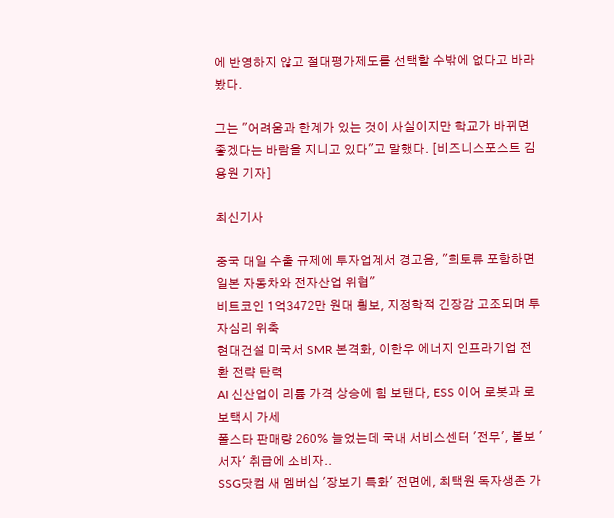에 반영하지 않고 절대평가제도를 선택할 수밖에 없다고 바라봤다.

그는 "어려움과 한계가 있는 것이 사실이지만 학교가 바뀌면 좋겠다는 바람을 지니고 있다"고 말했다. [비즈니스포스트 김용원 기자]

최신기사

중국 대일 수출 규제에 투자업계서 경고음, "희토류 포함하면 일본 자동차와 전자산업 위협"
비트코인 1억3472만 원대 횡보, 지정학적 긴장감 고조되며 투자심리 위축
현대건설 미국서 SMR 본격화, 이한우 에너지 인프라기업 전환 전략 탄력
AI 신산업이 리튬 가격 상승에 힘 보탠다, ESS 이어 로봇과 로보택시 가세
폴스타 판매량 260% 늘었는데 국내 서비스센터 '전무', 볼보 '서자' 취급에 소비자..
SSG닷컴 새 멤버십 '장보기 특화' 전면에, 최택원 독자생존 가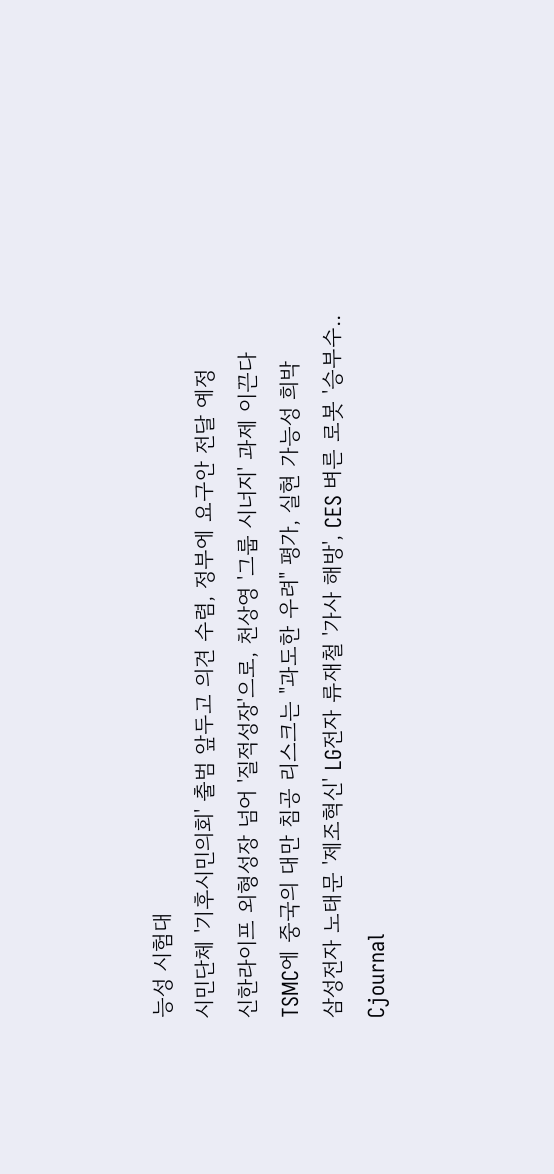능성 시험대
시민단체 '기후시민의회' 출범 앞두고 의견 수렴, 정부에 요구안 전달 예정
신한라이프 외형성장 넘어 '질적성장'으로, 천상영 '그룹 시너지' 과제 이끈다
TSMC에 중국의 대만 침공 리스크는 "과도한 우려" 평가, 실현 가능성 희박
삼성전자 노태문 '제조혁신' LG전자 류재철 '가사 해방', CES 벼른 로봇 '승부수..
Cjournal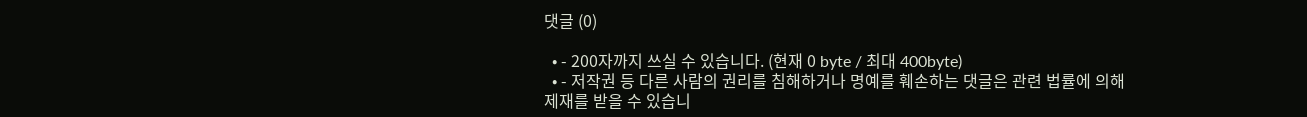댓글 (0)

  • - 200자까지 쓰실 수 있습니다. (현재 0 byte / 최대 400byte)
  • - 저작권 등 다른 사람의 권리를 침해하거나 명예를 훼손하는 댓글은 관련 법률에 의해 제재를 받을 수 있습니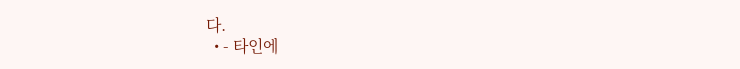다.
  • - 타인에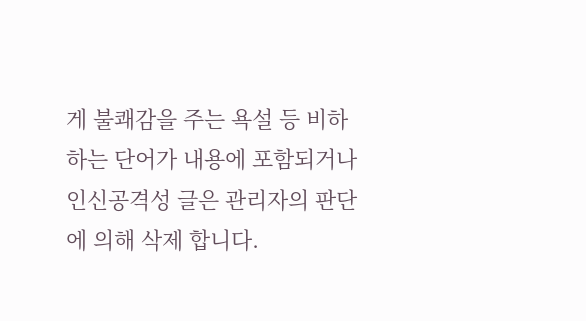게 불쾌감을 주는 욕설 등 비하하는 단어가 내용에 포함되거나 인신공격성 글은 관리자의 판단에 의해 삭제 합니다.